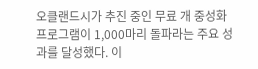오클랜드시가 추진 중인 무료 개 중성화 프로그램이 1,000마리 돌파라는 주요 성과를 달성했다. 이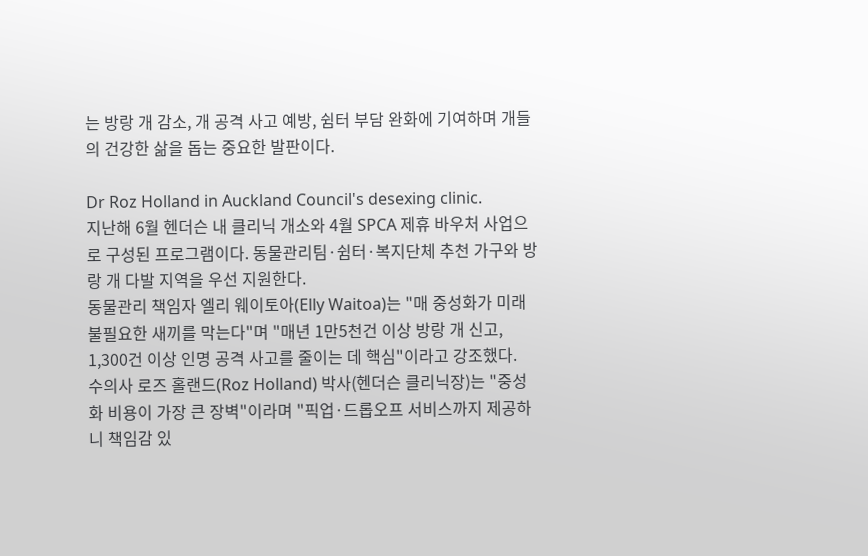는 방랑 개 감소, 개 공격 사고 예방, 쉼터 부담 완화에 기여하며 개들의 건강한 삶을 돕는 중요한 발판이다.

Dr Roz Holland in Auckland Council's desexing clinic.
지난해 6월 헨더슨 내 클리닉 개소와 4월 SPCA 제휴 바우처 사업으로 구성된 프로그램이다. 동물관리팀·쉼터·복지단체 추천 가구와 방랑 개 다발 지역을 우선 지원한다.
동물관리 책임자 엘리 웨이토아(Elly Waitoa)는 "매 중성화가 미래 불필요한 새끼를 막는다"며 "매년 1만5천건 이상 방랑 개 신고, 1,300건 이상 인명 공격 사고를 줄이는 데 핵심"이라고 강조했다.
수의사 로즈 홀랜드(Roz Holland) 박사(헨더슨 클리닉장)는 "중성화 비용이 가장 큰 장벽"이라며 "픽업·드롭오프 서비스까지 제공하니 책임감 있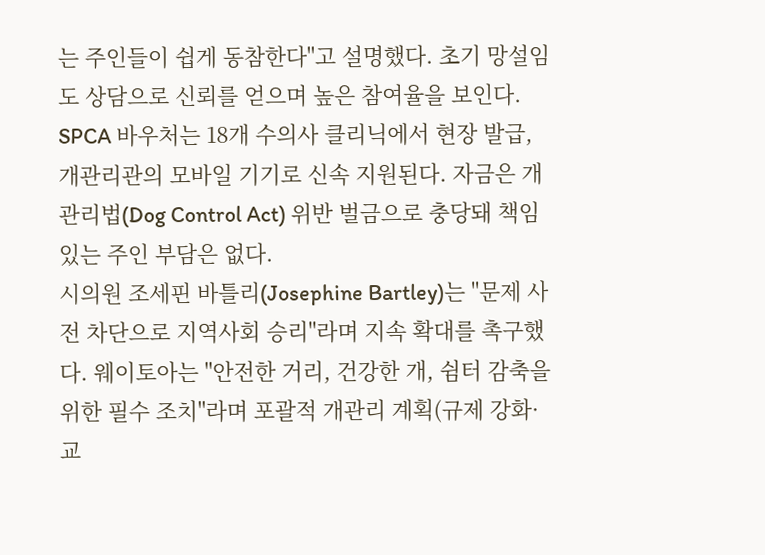는 주인들이 쉽게 동참한다"고 설명했다. 초기 망설임도 상담으로 신뢰를 얻으며 높은 참여율을 보인다.
SPCA 바우처는 18개 수의사 클리닉에서 현장 발급, 개관리관의 모바일 기기로 신속 지원된다. 자금은 개관리법(Dog Control Act) 위반 벌금으로 충당돼 책임 있는 주인 부담은 없다.
시의원 조세핀 바틀리(Josephine Bartley)는 "문제 사전 차단으로 지역사회 승리"라며 지속 확대를 촉구했다. 웨이토아는 "안전한 거리, 건강한 개, 쉼터 감축을 위한 필수 조치"라며 포괄적 개관리 계획(규제 강화·교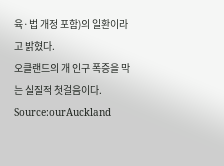육·법 개정 포함)의 일환이라고 밝혔다.
오클랜드의 개 인구 폭증을 막는 실질적 첫걸음이다.
Source:ourAuckland